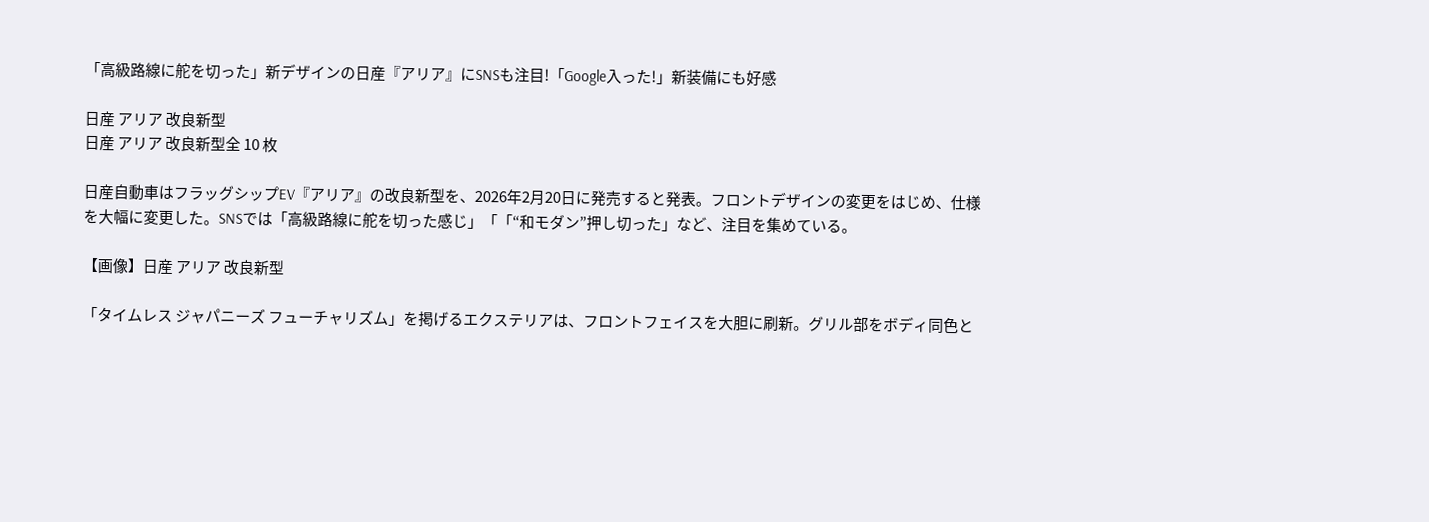「高級路線に舵を切った」新デザインの日産『アリア』にSNSも注目!「Google入った!」新装備にも好感

日産 アリア 改良新型
日産 アリア 改良新型全 10 枚

日産自動車はフラッグシップEV『アリア』の改良新型を、2026年2月20日に発売すると発表。フロントデザインの変更をはじめ、仕様を大幅に変更した。SNSでは「高級路線に舵を切った感じ」「「“和モダン”押し切った」など、注目を集めている。

【画像】日産 アリア 改良新型

「タイムレス ジャパニーズ フューチャリズム」を掲げるエクステリアは、フロントフェイスを大胆に刷新。グリル部をボディ同色と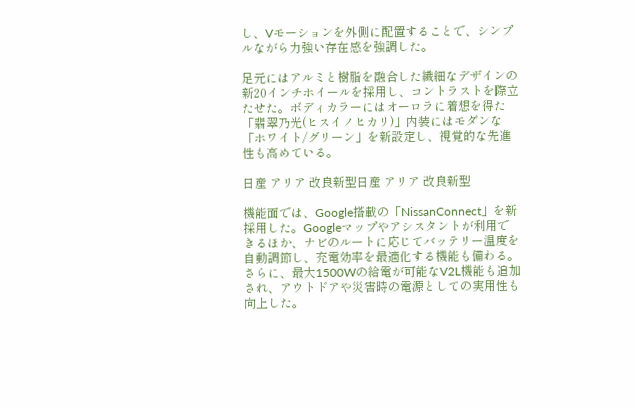し、Vモーションを外側に配置することで、シンプルながら力強い存在感を強調した。

足元にはアルミと樹脂を融合した繊細なデザインの新20インチホイールを採用し、コントラストを際立たせた。ボディカラーにはオーロラに着想を得た「翡翠乃光(ヒスイノヒカリ)」内装にはモダンな「ホワイト/グリーン」を新設定し、視覚的な先進性も高めている。

日産 アリア 改良新型日産 アリア 改良新型

機能面では、Google搭載の「NissanConnect」を新採用した。Googleマップやアシスタントが利用できるほか、ナビのルートに応じてバッテリー温度を自動調節し、充電効率を最適化する機能も備わる。さらに、最大1500Wの給電が可能なV2L機能も追加され、アウトドアや災害時の電源としての実用性も向上した。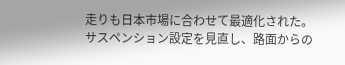走りも日本市場に合わせて最適化された。サスペンション設定を見直し、路面からの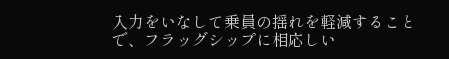入力をいなして乗員の揺れを軽減することで、フラッグシップに相応しい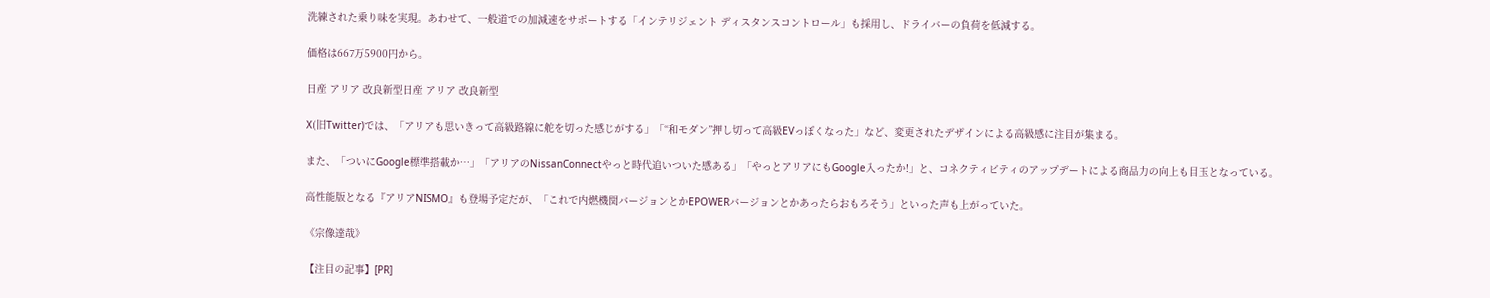洗練された乗り味を実現。あわせて、一般道での加減速をサポートする「インテリジェント ディスタンスコントロール」も採用し、ドライバーの負荷を低減する。

価格は667万5900円から。

日産 アリア 改良新型日産 アリア 改良新型

X(旧Twitter)では、「アリアも思いきって高級路線に舵を切った感じがする」「“和モダン”押し切って高級EVっぽくなった」など、変更されたデザインによる高級感に注目が集まる。

また、「ついにGoogle標準搭載か…」「アリアのNissanConnectやっと時代追いついた感ある」「やっとアリアにもGoogle入ったか!」と、コネクティビティのアップデートによる商品力の向上も目玉となっている。

高性能版となる『アリアNISMO』も登場予定だが、「これで内燃機関バージョンとかEPOWERバージョンとかあったらおもろそう」といった声も上がっていた。

《宗像達哉》

【注目の記事】[PR]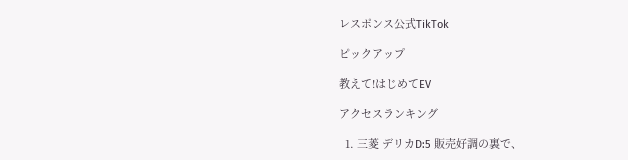レスポンス公式TikTok

ピックアップ

教えて!はじめてEV

アクセスランキング

  1. 三菱 デリカD:5 販売好調の裏で、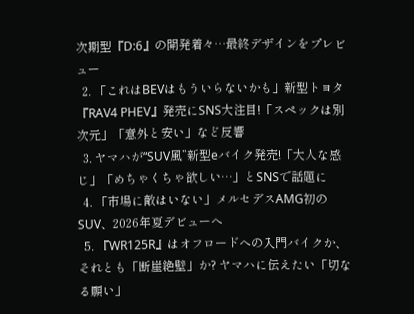次期型『D:6』の開発着々…最終デザインをプレビュー
  2. 「これはBEVはもういらないかも」新型トヨタ『RAV4 PHEV』発売にSNS大注目!「スペックは別次元」「意外と安い」など反響
  3. ヤマハが“SUV風”新型eバイク発売!「大人な感じ」「めちゃくちゃ欲しい…」とSNSで話題に
  4. 「市場に敵はいない」メルセデスAMG初のSUV、2026年夏デビューへ
  5. 『WR125R』はオフロードへの入門バイクか、それとも「断崖絶壁」か? ヤマハに伝えたい「切なる願い」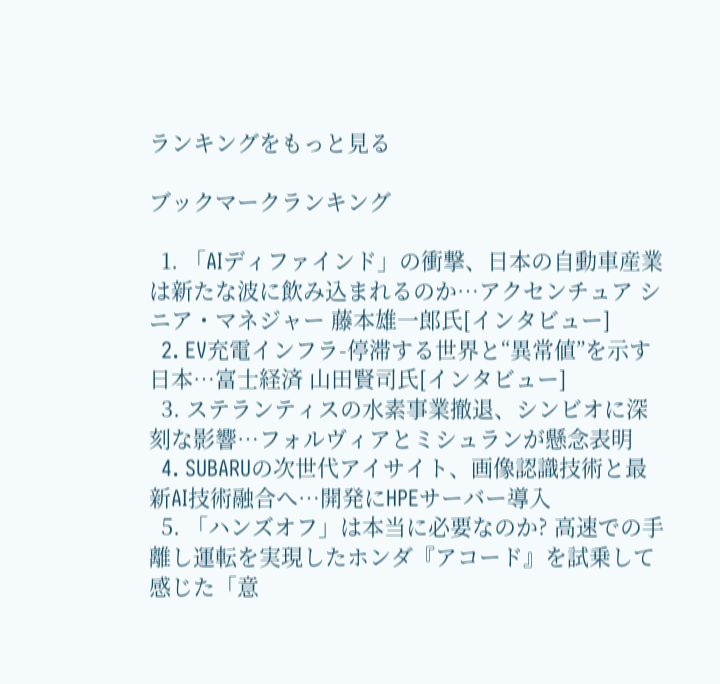ランキングをもっと見る

ブックマークランキング

  1. 「AIディファインド」の衝撃、日本の自動車産業は新たな波に飲み込まれるのか…アクセンチュア シニア・マネジャー 藤本雄一郎氏[インタビュー]
  2. EV充電インフラ-停滞する世界と“異常値”を示す日本…富士経済 山田賢司氏[インタビュー]
  3. ステランティスの水素事業撤退、シンビオに深刻な影響…フォルヴィアとミシュランが懸念表明
  4. SUBARUの次世代アイサイト、画像認識技術と最新AI技術融合へ…開発にHPEサーバー導入
  5. 「ハンズオフ」は本当に必要なのか? 高速での手離し運転を実現したホンダ『アコード』を試乗して感じた「意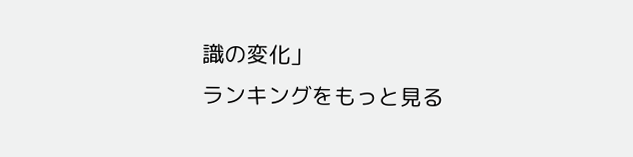識の変化」
ランキングをもっと見る